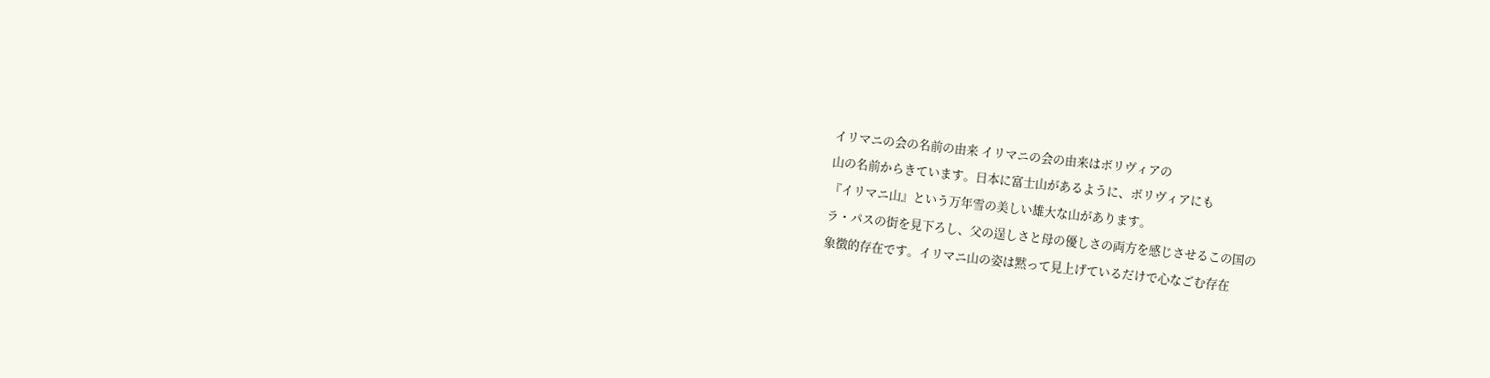イリマニの会の名前の由来 イリマニの会の由来はボリヴィアの
山の名前からきています。日本に富士山があるように、ボリヴィアにも
『イリマニ山』という万年雪の美しい雄大な山があります。
ラ・パスの街を見下ろし、父の逞しさと母の優しさの両方を感じさせるこの国の
象徴的存在です。イリマニ山の姿は黙って見上げているだけで心なごむ存在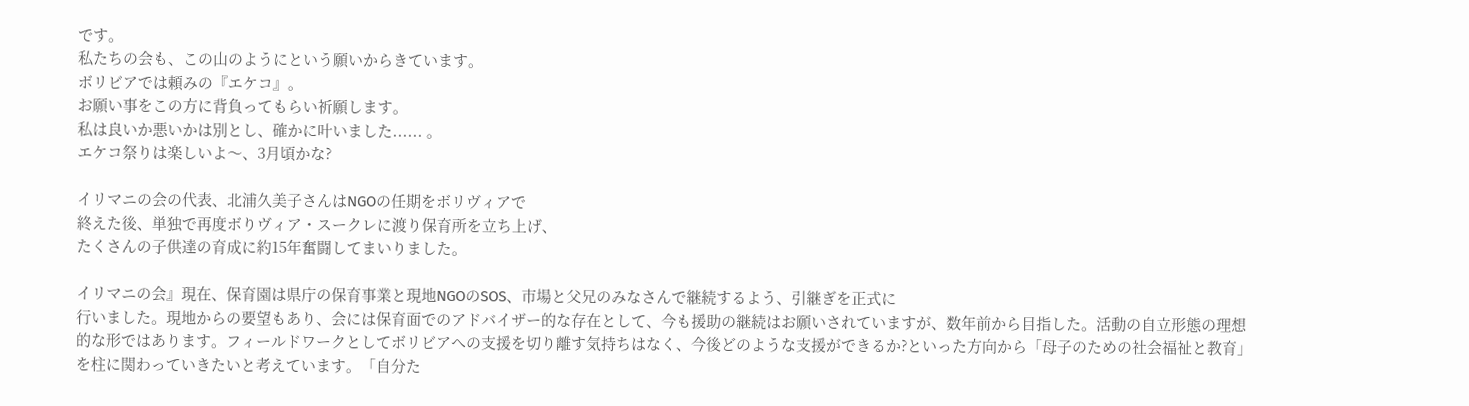です。
私たちの会も、この山のようにという願いからきています。
ボリビアでは頼みの『エケコ』。
お願い事をこの方に背負ってもらい祈願します。
私は良いか悪いかは別とし、確かに叶いました...... 。
エケコ祭りは楽しいよ〜、3月頃かな?

イリマニの会の代表、北浦久美子さんはNGOの任期をボリヴィアで
終えた後、単独で再度ボりヴィア・スークレに渡り保育所を立ち上げ、
たくさんの子供達の育成に約15年奮闘してまいりました。

イリマニの会』現在、保育園は県庁の保育事業と現地NGOのSOS、市場と父兄のみなさんで継続するよう、引継ぎを正式に
行いました。現地からの要望もあり、会には保育面でのアドバイザー的な存在として、今も援助の継続はお願いされていますが、数年前から目指した。活動の自立形態の理想的な形ではあります。フィールドワークとしてボリビアへの支援を切り離す気持ちはなく、今後どのような支援ができるか?といった方向から「母子のための社会福祉と教育」を柱に関わっていきたいと考えています。「自分た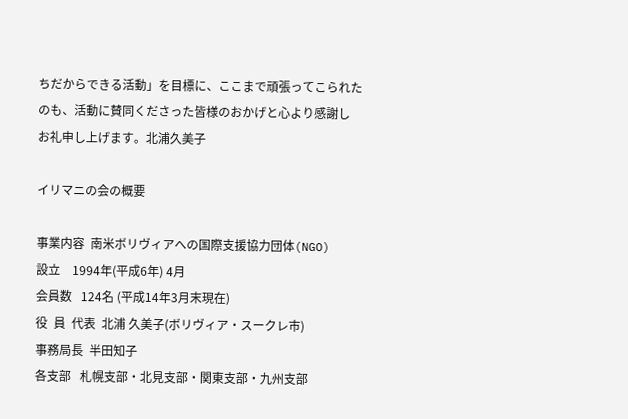ちだからできる活動」を目標に、ここまで頑張ってこられたのも、活動に賛同くださった皆様のおかげと心より感謝し
お礼申し上げます。北浦久美子

イリマニの会の概要

事業内容  南米ボリヴィアへの国際支援協力団体(NGO)
設立    1994年(平成6年) 4月
会員数   124名 (平成14年3月末現在)
役  員  代表  北浦 久美子(ボリヴィア・スークレ市)
事務局長  半田知子
各支部   札幌支部・北見支部・関東支部・九州支部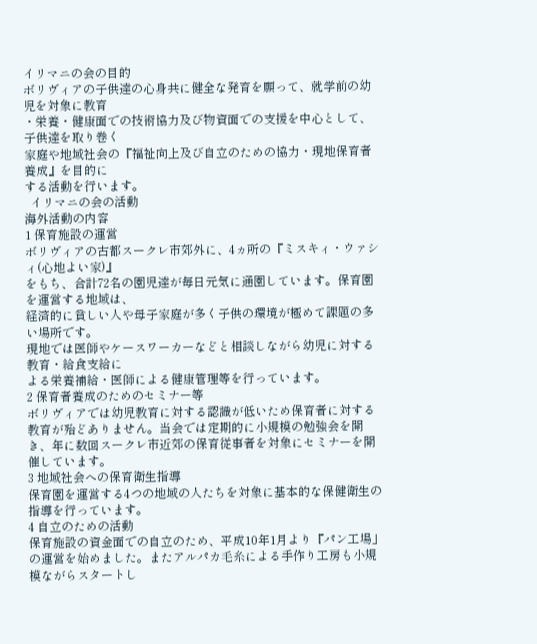イリマニの会の目的
ボリヴィアの子供達の心身共に健全な発育を願って、就学前の幼児を対象に教育
・栄養・健康面での技術協力及び物資面での支援を中心として、子供達を取り巻く
家庭や地域社会の『福祉向上及び自立のための協力・現地保育者養成』を目的に
する活動を行います。
  イリマニの会の活動
海外活動の内容
1 保育施設の運営
ボリヴィアの古都スークレ市郊外に、4ヵ所の『ミスキィ・ウァシィ(心地よい家)』
をもち、合計72名の園児達が毎日元気に通園しています。保育園を運営する地域は、
経済的に貧しい人や母子家庭が多く子供の環境が極めて課題の多い場所です。
現地では医師やケースワーカーなどと相談しながら幼児に対する教育・給食支給に
よる栄養補給・医師による健康管理等を行っています。
2 保育者養成のためのセミナー等
ボリヴィアでは幼児教育に対する認識が低いため保育者に対する教育が殆どありません。当会では定期的に小規模の勉強会を開き、年に数回スークレ市近郊の保育従事者を対象にセミナーを開催しています。
3 地域社会への保育衛生指導
保育園を運営する4つの地域の人たちを対象に基本的な保健衛生の指導を行っています。
4 自立のための活動
保育施設の資金面での自立のため、平成10年1月より『パン工場」の運営を始めました。またアルパカ毛糸による手作り工房も小規模ながらスタートし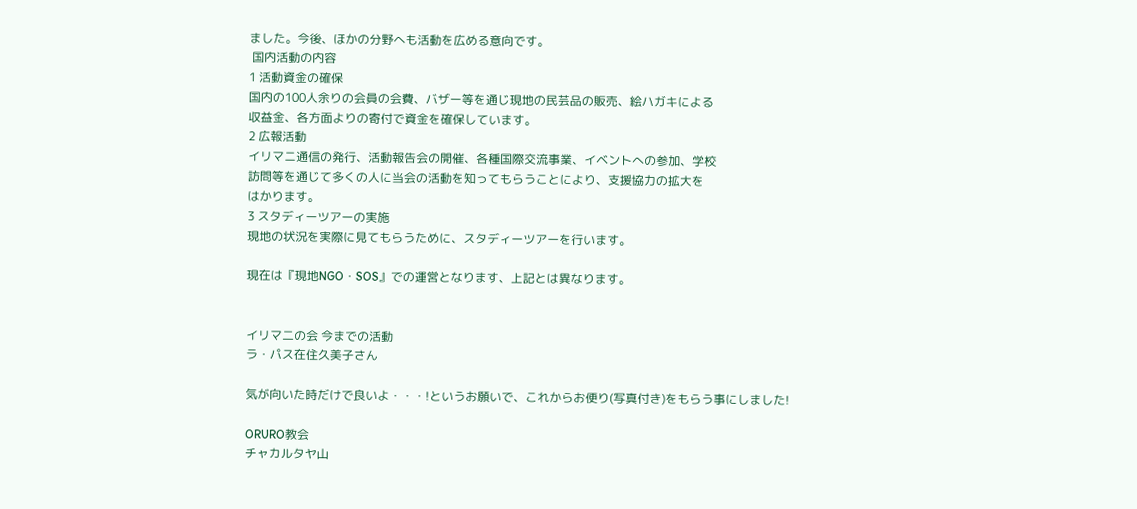ました。今後、ほかの分野へも活動を広める意向です。
 国内活動の内容
1 活動資金の確保
国内の100人余りの会員の会費、バザー等を通じ現地の民芸品の販売、絵ハガキによる
収益金、各方面よりの寄付で資金を確保しています。
2 広報活動
イリマニ通信の発行、活動報告会の開催、各種国際交流事業、イベントへの参加、学校
訪問等を通じて多くの人に当会の活動を知ってもらうことにより、支援協力の拡大を
はかります。
3 スタディーツアーの実施
現地の状況を実際に見てもらうために、スタディーツアーを行います。

現在は『現地NGO・SOS』での運営となります、上記とは異なります。


イリマ二の会 今までの活動
ラ・パス在住久美子さん

気が向いた時だけで良いよ・・・!というお願いで、これからお便り(写真付き)をもらう事にしました!

ORURO教会
チャカルタヤ山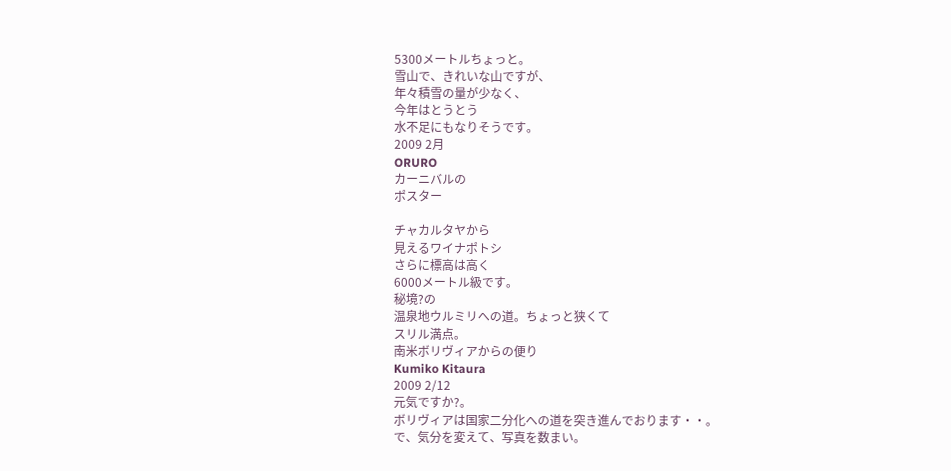5300メートルちょっと。
雪山で、きれいな山ですが、
年々積雪の量が少なく、
今年はとうとう
水不足にもなりそうです。
2009 2月
ORURO
カーニバルの
ポスター

チャカルタヤから
見えるワイナポトシ
さらに標高は高く
6000メートル級です。
秘境?の
温泉地ウルミリへの道。ちょっと狭くて
スリル満点。
南米ボリヴィアからの便り
Kumiko Kitaura
2009 2/12
元気ですか?。
ボリヴィアは国家二分化への道を突き進んでおります・・。
で、気分を変えて、写真を数まい。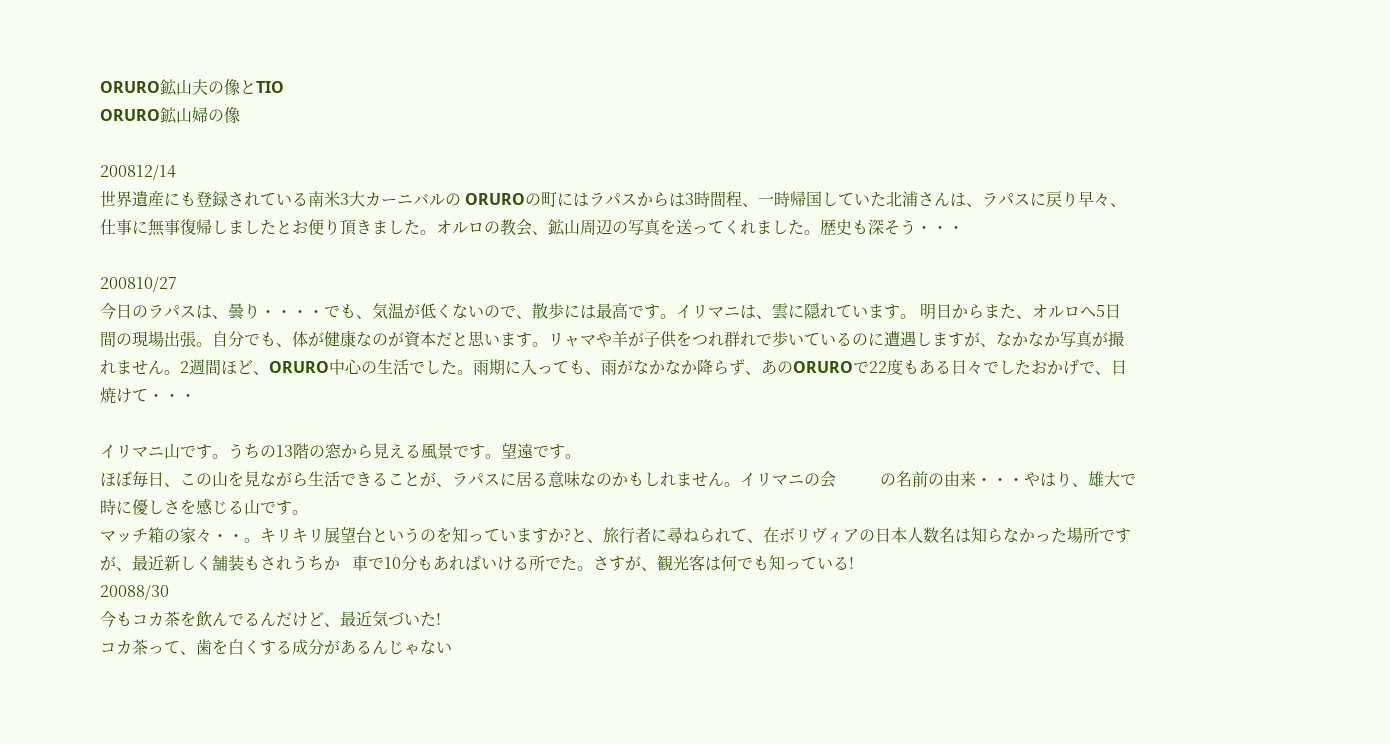ORURO鉱山夫の像とTIO
ORURO鉱山婦の像

200812/14
世界遺産にも登録されている南米3大カーニバルの ORUROの町にはラパスからは3時間程、一時帰国していた北浦さんは、ラパスに戻り早々、仕事に無事復帰しましたとお便り頂きました。オルロの教会、鉱山周辺の写真を送ってくれました。歴史も深そう・・・

200810/27
今日のラパスは、曇り・・・・でも、気温が低くないので、散歩には最高です。イリマニは、雲に隠れています。 明日からまた、オルロへ5日間の現場出張。自分でも、体が健康なのが資本だと思います。リャマや羊が子供をつれ群れで歩いているのに遭遇しますが、なかなか写真が撮れません。2週間ほど、ORURO中心の生活でした。雨期に入っても、雨がなかなか降らず、あのORUROで22度もある日々でしたおかげで、日焼けて・・・

イリマニ山です。うちの13階の窓から見える風景です。望遠です。
ほぼ毎日、この山を見ながら生活できることが、ラパスに居る意味なのかもしれません。イリマニの会           の名前の由来・・・やはり、雄大で時に優しさを感じる山です。
マッチ箱の家々・・。キリキリ展望台というのを知っていますか?と、旅行者に尋ねられて、在ボリヴィアの日本人数名は知らなかった場所ですが、最近新しく舗装もされうちか   車で10分もあればいける所でた。さすが、観光客は何でも知っている!
20088/30
今もコカ茶を飲んでるんだけど、最近気づいた!
コカ茶って、歯を白くする成分があるんじゃない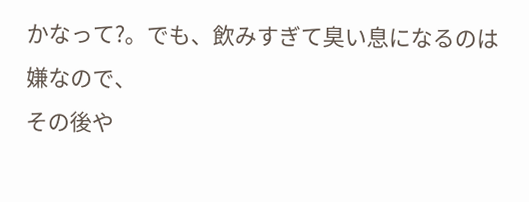かなって?。でも、飲みすぎて臭い息になるのは嫌なので、
その後や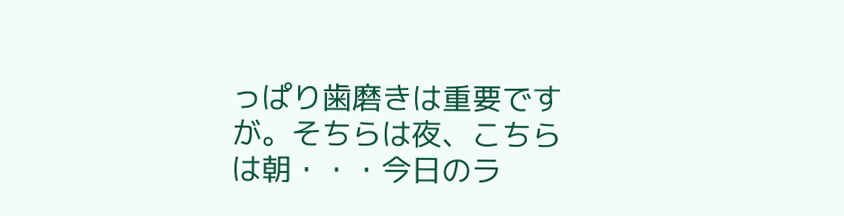っぱり歯磨きは重要ですが。そちらは夜、こちらは朝・・・今日のラ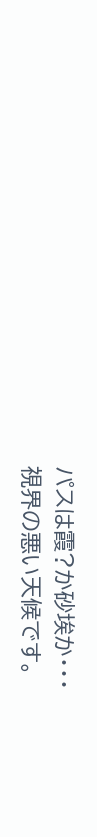パスは霞?か砂埃か・・・
視界の悪い天候です。